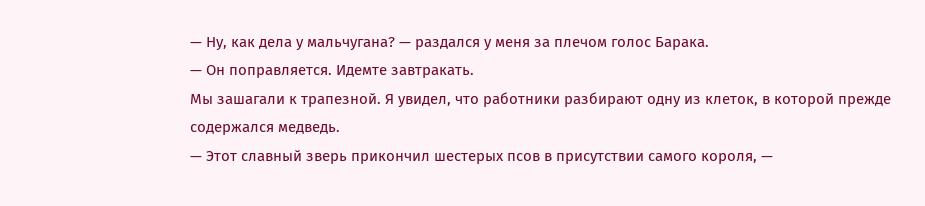— Ну, как дела у мальчугана? — раздался у меня за плечом голос Барака.
— Он поправляется. Идемте завтракать.
Мы зашагали к трапезной. Я увидел, что работники разбирают одну из клеток, в которой прежде содержался медведь.
— Этот славный зверь прикончил шестерых псов в присутствии самого короля, —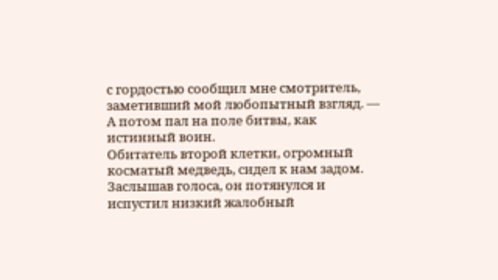с гордостью сообщил мне смотритель, заметивший мой любопытный взгляд. — А потом пал на поле битвы, как истинный воин.
Обитатель второй клетки, огромный косматый медведь, сидел к нам задом. Заслышав голоса, он потянулся и испустил низкий жалобный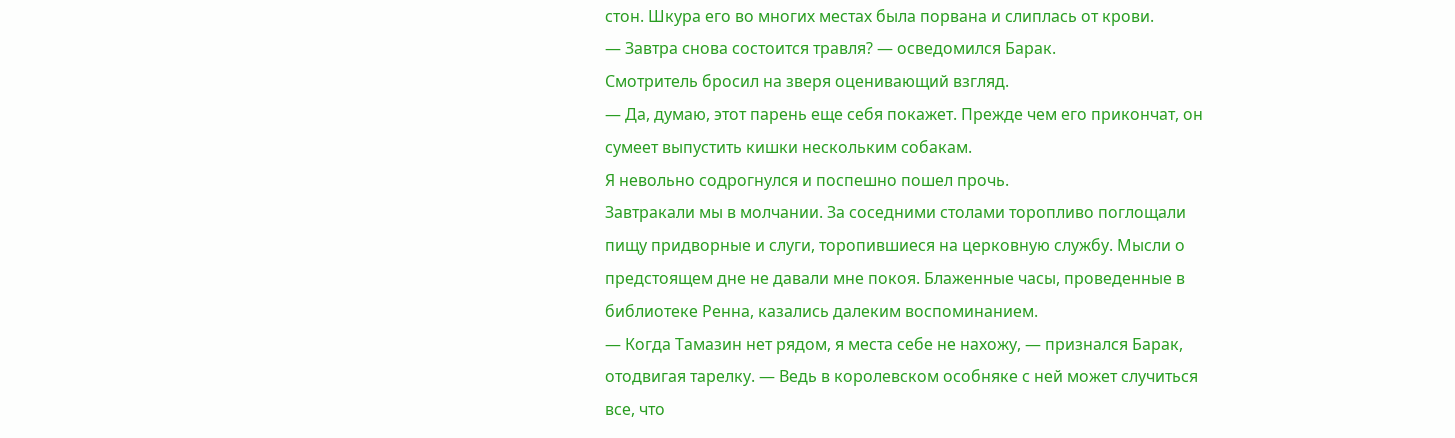стон. Шкура его во многих местах была порвана и слиплась от крови.
— Завтра снова состоится травля? — осведомился Барак.
Смотритель бросил на зверя оценивающий взгляд.
— Да, думаю, этот парень еще себя покажет. Прежде чем его прикончат, он сумеет выпустить кишки нескольким собакам.
Я невольно содрогнулся и поспешно пошел прочь.
Завтракали мы в молчании. За соседними столами торопливо поглощали пищу придворные и слуги, торопившиеся на церковную службу. Мысли о предстоящем дне не давали мне покоя. Блаженные часы, проведенные в библиотеке Ренна, казались далеким воспоминанием.
— Когда Тамазин нет рядом, я места себе не нахожу, — признался Барак, отодвигая тарелку. — Ведь в королевском особняке с ней может случиться все, что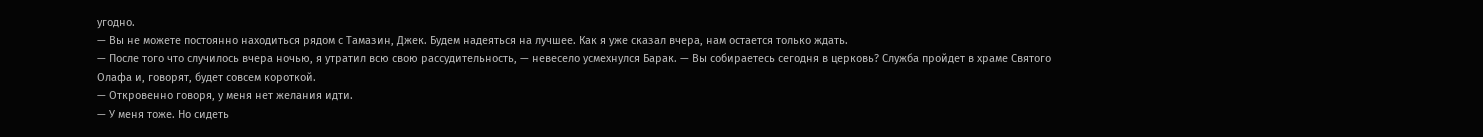угодно.
— Вы не можете постоянно находиться рядом с Тамазин, Джек. Будем надеяться на лучшее. Как я уже сказал вчера, нам остается только ждать.
— После того что случилось вчера ночью, я утратил всю свою рассудительность, — невесело усмехнулся Барак. — Вы собираетесь сегодня в церковь? Служба пройдет в храме Святого Олафа и, говорят, будет совсем короткой.
— Откровенно говоря, у меня нет желания идти.
— У меня тоже. Но сидеть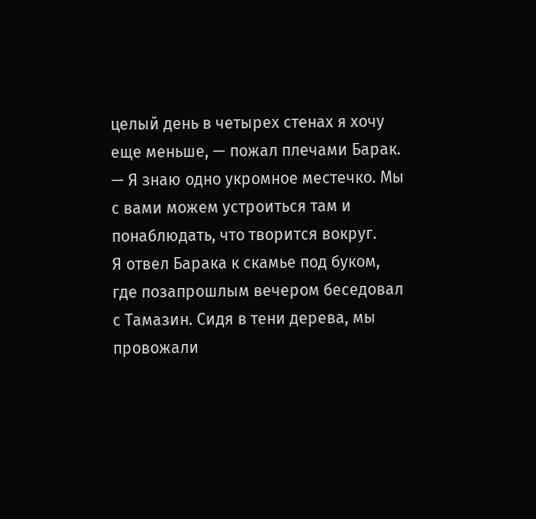целый день в четырех стенах я хочу еще меньше, — пожал плечами Барак.
— Я знаю одно укромное местечко. Мы с вами можем устроиться там и понаблюдать, что творится вокруг.
Я отвел Барака к скамье под буком, где позапрошлым вечером беседовал с Тамазин. Сидя в тени дерева, мы провожали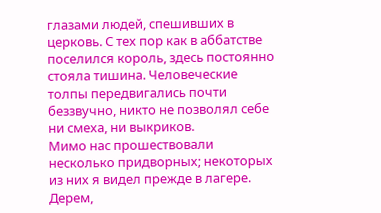глазами людей, спешивших в церковь. С тех пор как в аббатстве поселился король, здесь постоянно стояла тишина. Человеческие толпы передвигались почти беззвучно, никто не позволял себе ни смеха, ни выкриков.
Мимо нас прошествовали несколько придворных; некоторых из них я видел прежде в лагере. Дерем,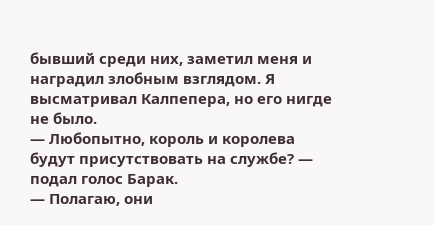бывший среди них, заметил меня и наградил злобным взглядом. Я высматривал Калпепера, но его нигде не было.
— Любопытно, король и королева будут присутствовать на службе? — подал голос Барак.
— Полагаю, они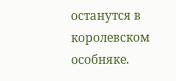останутся в королевском особняке.